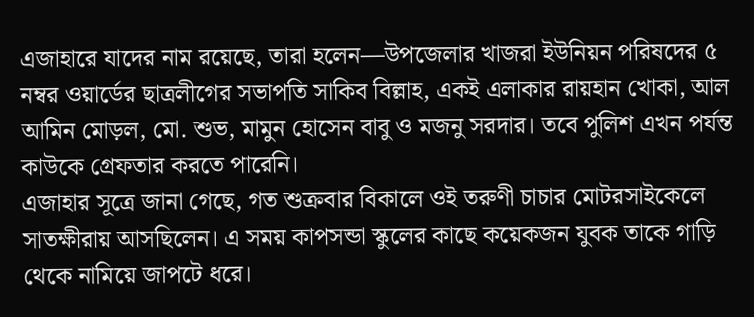এজাহারে যাদের নাম রয়েছে, তারা হলেন—উপজেলার খাজরা ইউনিয়ন পরিষদের ৫ নম্বর ওয়ার্ডের ছাত্রলীগের সভাপতি সাকিব বিল্লাহ, একই এলাকার রায়হান খোকা, আল আমিন মোড়ল, মো. শুভ, মামুন হোসেন বাবু ও মজনু সরদার। তবে পুলিশ এখন পর্যন্ত কাউকে গ্রেফতার করতে পারেনি।
এজাহার সূত্রে জানা গেছে, গত শুক্রবার বিকালে ওই তরুণী চাচার মোটরসাইকেলে সাতক্ষীরায় আসছিলেন। এ সময় কাপসন্ডা স্কুলের কাছে কয়েকজন যুবক তাকে গাড়ি থেকে নামিয়ে জাপটে ধরে।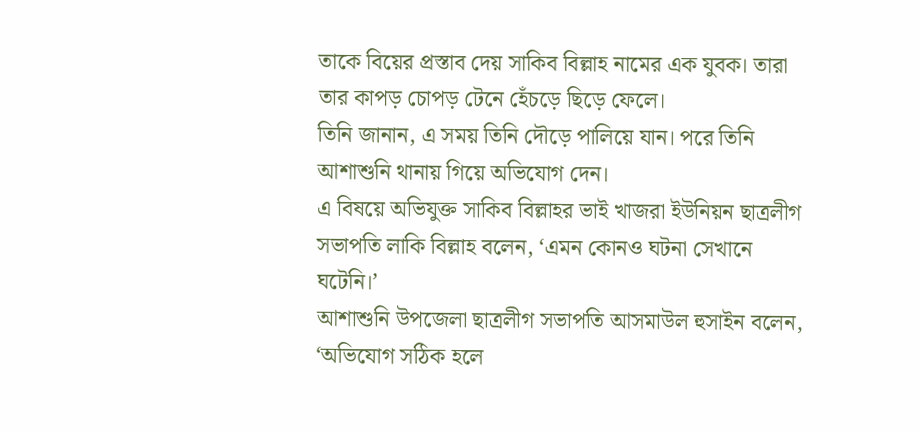তাকে বিয়ের প্রস্তাব দেয় সাকিব বিল্লাহ নামের এক যুবক। তারা তার কাপড় চোপড় টেনে হেঁচড়ে ছিড়ে ফেলে।
তিনি জানান, এ সময় তিনি দৌড়ে পালিয়ে যান। পরে তিনি আশাশুনি থানায় গিয়ে অভিযোগ দেন।
এ বিষয়ে অভিযুক্ত সাকিব বিল্লাহর ভাই খাজরা ইউনিয়ন ছাত্রলীগ সভাপতি লাকি বিল্লাহ বলেন, ‘এমন কোনও ঘটনা সেখানে ঘটেনি।’
আশাশুনি উপজেলা ছাত্রলীগ সভাপতি আসমাউল হুসাইন বলেন, ‘অভিযোগ সঠিক হলে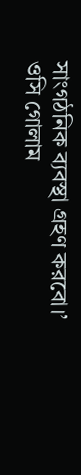সাংগঠনিক ব্যবস্থা গ্রহণ করবো।’
ওসি গোলাম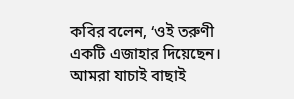কবির বলেন, ‘ওই তরুণী একটি এজাহার দিয়েছেন। আমরা যাচাই বাছাই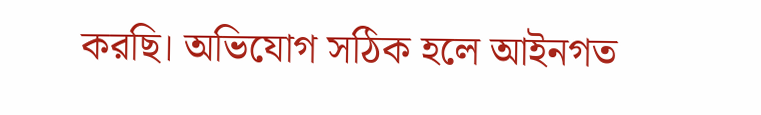করছি। অভিযোগ সঠিক হলে আইনগত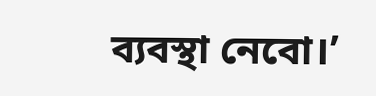ব্যবস্থা নেবো।’